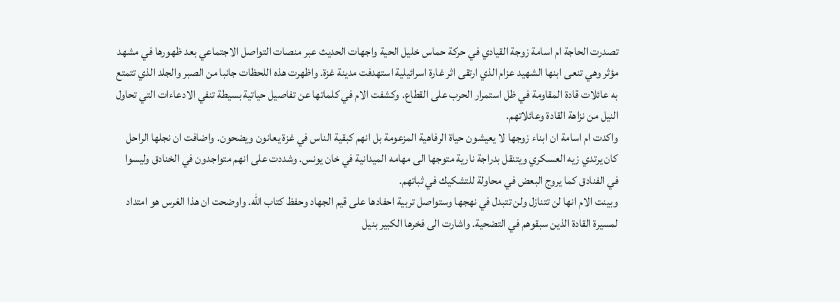تصدرت الحاجة ام اسامة زوجة القيادي في حركة حماس خليل الحية واجهات الحديث عبر منصات التواصل الاجتماعي بعد ظهورها في مشهد مؤثر وهي تنعى ابنها الشهيد عزام الذي ارتقى اثر غارة اسرائيلية استهدفت مدينة غزة. واظهرت هذه اللحظات جانبا من الصبر والجلد الذي تتمتع به عائلات قادة المقاومة في ظل استمرار الحرب على القطاع. وكشفت الام في كلماتها عن تفاصيل حياتية بسيطة تنفي الادعاءات التي تحاول النيل من نزاهة القادة وعائلاتهم.
واكدت ام اسامة ان ابناء زوجها لا يعيشون حياة الرفاهية المزعومة بل انهم كبقية الناس في غزة يعانون ويضحون. واضافت ان نجلها الراحل كان يرتدي زيه العسكري ويتنقل بدراجة نارية متوجها الى مهامه الميدانية في خان يونس. وشددت على انهم متواجدون في الخنادق وليسوا في الفنادق كما يروج البعض في محاولة للتشكيك في ثباتهم.
وبينت الام انها لن تتنازل ولن تتبدل في نهجها وستواصل تربية احفادها على قيم الجهاد وحفظ كتاب الله. واوضحت ان هذا الغرس هو امتداد لمسيرة القادة الذين سبقوهم في التضحية. واشارت الى فخرها الكبير بنيل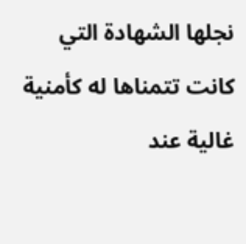نجلها الشهادة التي كانت تتمناها له كأمنية غالية عند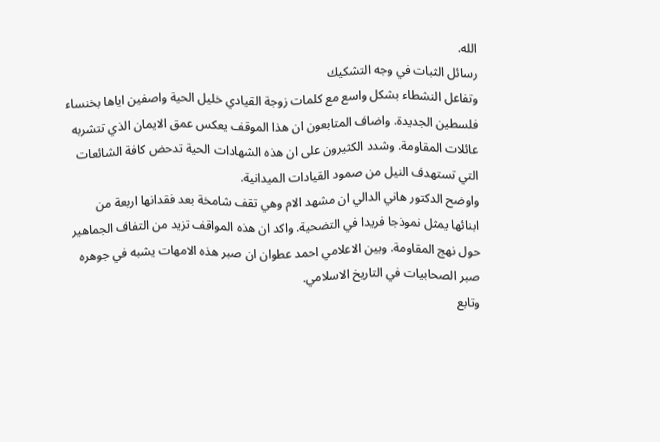الله.
رسائل الثبات في وجه التشكيك
وتفاعل النشطاء بشكل واسع مع كلمات زوجة القيادي خليل الحية واصفين اياها بخنساء فلسطين الجديدة. واضاف المتابعون ان هذا الموقف يعكس عمق الايمان الذي تتشربه عائلات المقاومة. وشدد الكثيرون على ان هذه الشهادات الحية تدحض كافة الشائعات التي تستهدف النيل من صمود القيادات الميدانية.
واوضح الدكتور هاني الدالي ان مشهد الام وهي تقف شامخة بعد فقدانها اربعة من ابنائها يمثل نموذجا فريدا في التضحية. واكد ان هذه المواقف تزيد من التفاف الجماهير حول نهج المقاومة. وبين الاعلامي احمد عطوان ان صبر هذه الامهات يشبه في جوهره صبر الصحابيات في التاريخ الاسلامي.
وتابع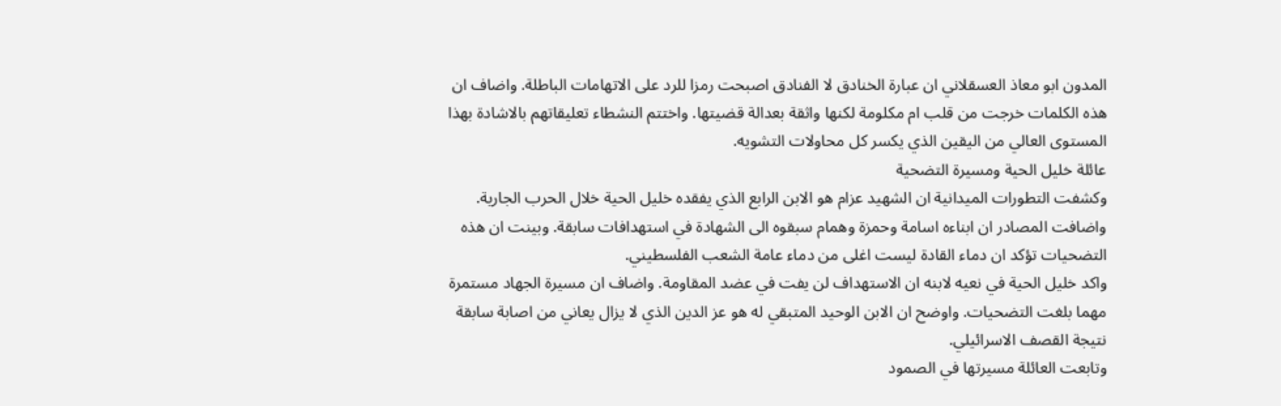المدون ابو معاذ العسقلاني ان عبارة الخنادق لا الفنادق اصبحت رمزا للرد على الاتهامات الباطلة. واضاف ان هذه الكلمات خرجت من قلب ام مكلومة لكنها واثقة بعدالة قضيتها. واختتم النشطاء تعليقاتهم بالاشادة بهذا المستوى العالي من اليقين الذي يكسر كل محاولات التشويه.
عائلة خليل الحية ومسيرة التضحية
وكشفت التطورات الميدانية ان الشهيد عزام هو الابن الرابع الذي يفقده خليل الحية خلال الحرب الجارية. واضافت المصادر ان ابناءه اسامة وحمزة وهمام سبقوه الى الشهادة في استهدافات سابقة. وبينت ان هذه التضحيات تؤكد ان دماء القادة ليست اغلى من دماء عامة الشعب الفلسطيني.
واكد خليل الحية في نعيه لابنه ان الاستهداف لن يفت في عضد المقاومة. واضاف ان مسيرة الجهاد مستمرة مهما بلغت التضحيات. واوضح ان الابن الوحيد المتبقي له هو عز الدين الذي لا يزال يعاني من اصابة سابقة نتيجة القصف الاسرائيلي.
وتابعت العائلة مسيرتها في الصمود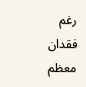رغم فقدان معظم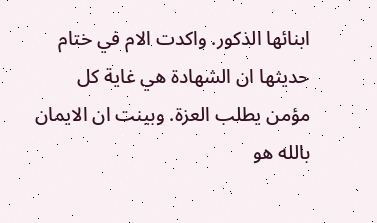ابنائها الذكور. واكدت الام في ختام حديثها ان الشهادة هي غاية كل مؤمن يطلب العزة. وبينت ان الايمان بالله هو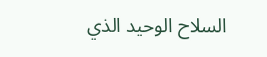السلاح الوحيد الذي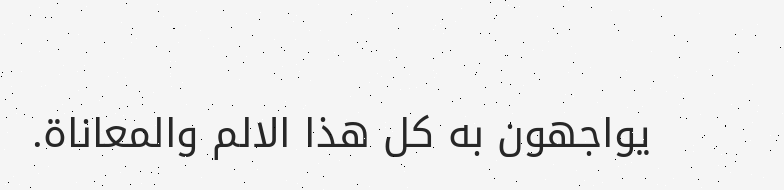يواجهون به كل هذا الالم والمعاناة.